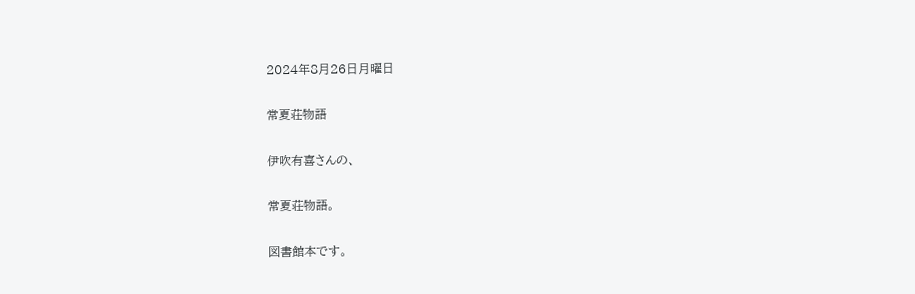2024年8月26日月曜日

常夏荘物語

伊吹有喜さんの、

常夏荘物語。

図書館本です。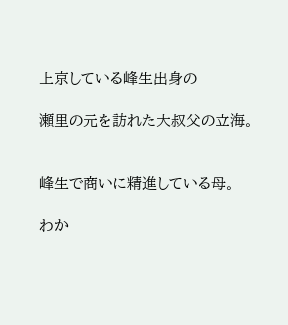上京している峰生出身の

瀬里の元を訪れた大叔父の立海。


峰生で商いに精進している母。

わか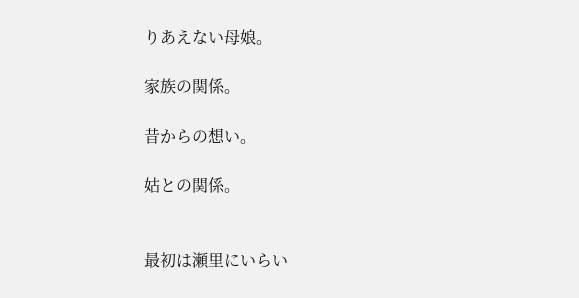りあえない母娘。

家族の関係。

昔からの想い。

姑との関係。


最初は瀬里にいらい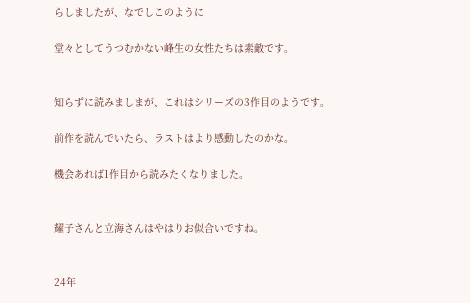らしましたが、なでしこのように

堂々としてうつむかない峰生の女性たちは素敵です。


知らずに読みましまが、これはシリーズの3作目のようです。

前作を読んでいたら、ラストはより感動したのかな。

機会あれば1作目から読みたくなりました。


耀子さんと立海さんはやはりお似合いですね。


24年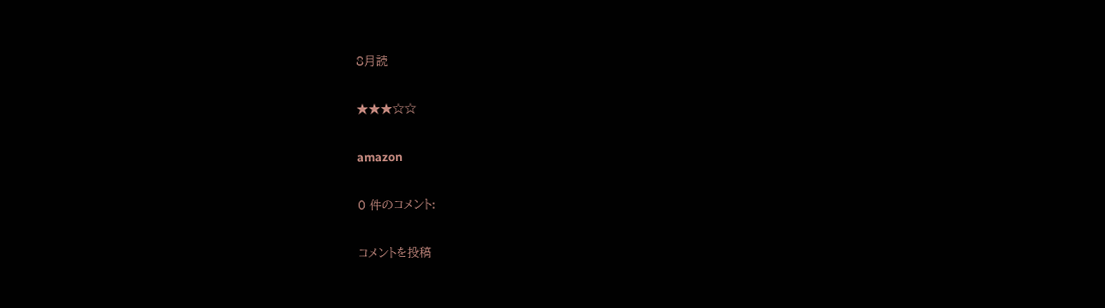8月読

★★★☆☆

amazon

0 件のコメント:

コメントを投稿